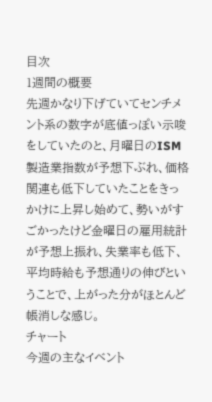目次
1週間の概要
先週かなり下げていてセンチメント系の数字が底値っぽい示唆をしていたのと、月曜日のISM製造業指数が予想下ぶれ、価格関連も低下していたことをきっかけに上昇し始めて、勢いがすごかったけど金曜日の雇用統計が予想上振れ、失業率も低下、平均時給も予想通りの伸びということで、上がった分がほとんど帳消しな感じ。
チャート
今週の主なイベント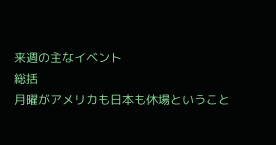来週の主なイベント
総括
月曜がアメリカも日本も休場ということ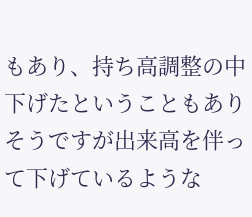もあり、持ち高調整の中下げたということもありそうですが出来高を伴って下げているような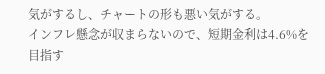気がするし、チャートの形も悪い気がする。
インフレ懸念が収まらないので、短期金利は4.6%を目指す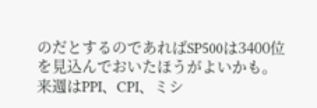のだとするのであればSP500は3400位を見込んでおいたほうがよいかも。
来週はPPI、CPI、ミシ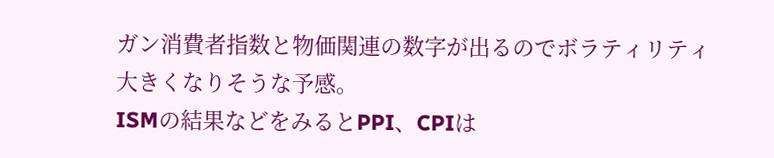ガン消費者指数と物価関連の数字が出るのでボラティリティ大きくなりそうな予感。
ISMの結果などをみるとPPI、CPIは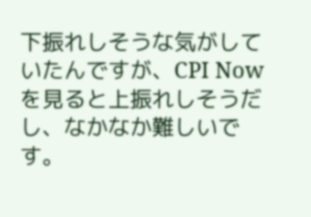下振れしそうな気がしていたんですが、CPI Nowを見ると上振れしそうだし、なかなか難しいです。